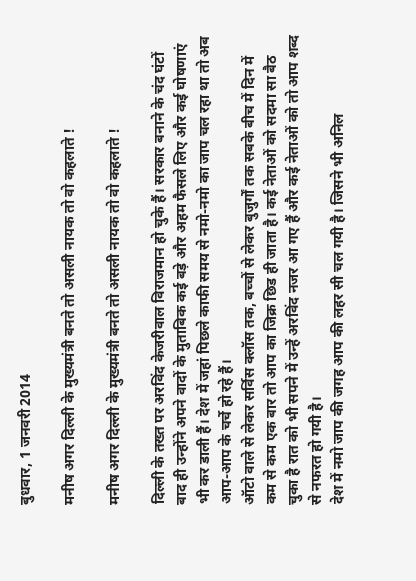बुधवार, 1 जनवरी 2014

मनीष अगर दिल्ली के मुख्यमंत्री बनते तो असली नायक तो वो कहलाते !

मनीष अगर दिल्ली के मुख्यमंत्री बनते तो असली नायक तो वो कहलाते !

दिल्ली के तख्त पर अरविंद केजरीवाल विराजमान हो चुके हैं। सरकार बनाने के चंद घंटों बाद ही उन्होंने अपने वादों के मुताबिक कई बड़े और अहम फैसले लिए और कई घोषणाएं भी कर डाली हैं। देश में जहां पिछले काफी समय से नमो-नमो का जाप चल रहा था तो अब आप-आप के चर्चे हो रहे हैं।
ऑटो वाले से लेकर सर्विस क्लॉस तक, बच्चों से लेकर बुजुर्गों तक सबके बीच में दिन में कम से कम एक बार तो आप का जिक्र छिड ही जाता है। कई नेताओं को सदमा सा बैठ चुका है रात को भी सपने में उन्हें अरविंद नजर आ गए हैं और कई नेताओं को तो आप शब्द से नफरत हो गयी है।
देश में नमो जाप की जगह आप की लहर सी चल गयी है। जिसने भी अनिल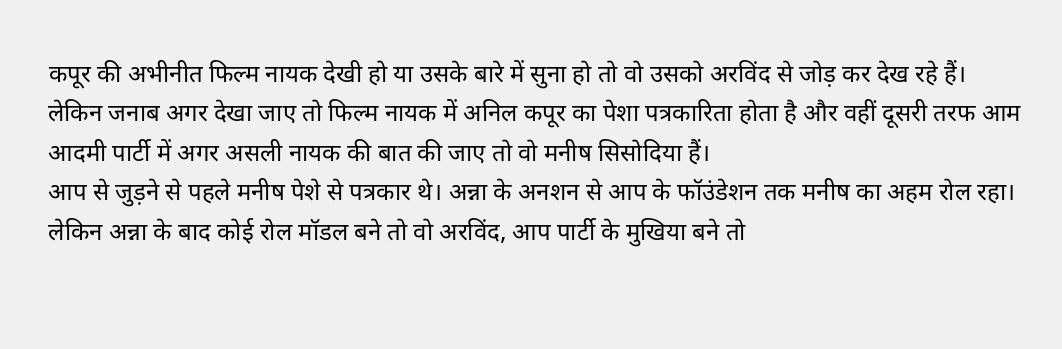कपूर की अभीनीत फिल्म नायक देखी हो या उसके बारे में सुना हो तो वो उसको अरविंद से जोड़ कर देख रहे हैं।
लेकिन जनाब अगर देखा जाए तो फिल्म नायक में अनिल कपूर का पेशा पत्रकारिता होता है और वहीं दूसरी तरफ आम आदमी पार्टी में अगर असली नायक की बात की जाए तो वो मनीष सिसोदिया हैं।
आप से जुड़ने से पहले मनीष पेशे से पत्रकार थे। अन्ना के अनशन से आप के फॉउंडेशन तक मनीष का अहम रोल रहा। लेकिन अन्ना के बाद कोई रोल मॉडल बने तो वो अरविंद, आप पार्टी के मुखिया बने तो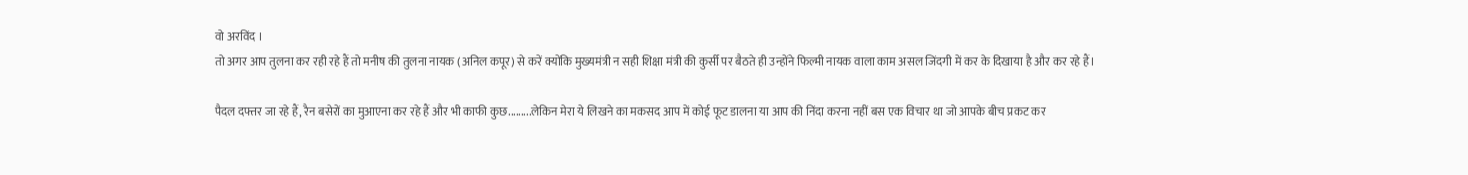वो अरविंद ।
तो अगर आप तुलना कर रही रहे हैं तो मनीष की तुलना नायक (अनिल कपूर) से करें क्योंकि मुख्यमंत्री न सही शिक्षा मंत्री की कुर्सी पर बैठते ही उन्होंने फिल्मी नायक वाला काम असल जिंदगी में कर के दिखाया है और कर रहे हैं।

पैदल दफ्तर जा रहे हैं, रैन बसेरों का मुआएना कर रहे हैं और भी काफी कुछ.........लेकिन मेरा ये लिखने का मकसद आप में कोई फूट डालना या आप की निंदा करना नहीं बस एक विचार था जो आपके बीच प्रकट कर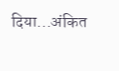दिया...अंकित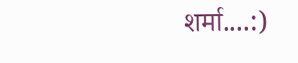शर्मा....:)